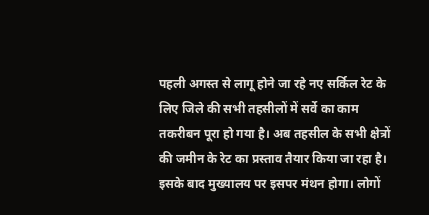पहली अगस्त से लागू होने जा रहे नए सर्किल रेट के लिए जिले की सभी तहसीलों में सर्वे का काम तकरीबन पूरा हो गया है। अब तहसील के सभी क्षेत्रों की जमीन के रेट का प्रस्ताव तैयार किया जा रहा है। इसके बाद मुख्यालय पर इसपर मंथन होगा। लोगों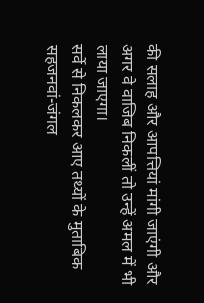की सलाह और आपत्तियां मांगी जाएंगी और अगर वे वाजिब निकलीं तो उन्हें अमल में भी लाया जाएगा।
सर्वे से निकलकर आए तथ्यों के मुताबिक सहजनवां-जंगल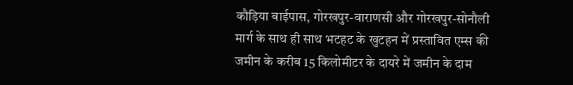कौड़िया बाईपास, गोरखपुर-वाराणसी और गोरखपुर-सोनौली मार्ग के साथ ही साथ भटहट के खुटहन में प्रस्तावित एम्स की जमीन के करीब 15 किलोमीटर के दायरे में जमीन के दाम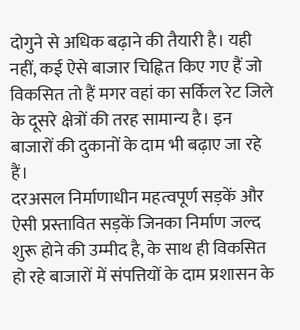दोगुने से अधिक बढ़ाने की तैयारी है। यही नहीं, कई ऐसे बाजार चिह्नित किए गए हैं जो विकसित तो हैं मगर वहां का सर्किल रेट जिले के दूसरे क्षेत्रों की तरह सामान्य है। इन बाजारों की दुकानों के दाम भी बढ़ाए जा रहे हैं।
दरअसल निर्माणाधीन महत्वपूर्ण सड़कें और ऐसी प्रस्तावित सड़कें जिनका निर्माण जल्द शुरू होने की उम्मीद है, के साथ ही विकसित हो रहे बाजारों में संपत्तियों के दाम प्रशासन के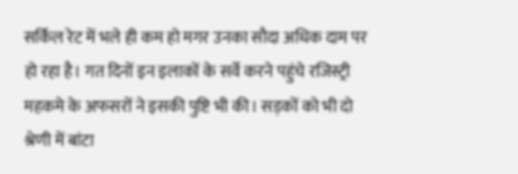सर्किल रेट में भले ही कम हो मगर उनका सौदा अधिक दाम पर हो रहा है। गत दिनों इन इलाकों के सर्वे करने पहुंचे रजिस्ट्री महकमे के अफसरों ने इसकी पुष्टि भी की। सड़कों को भी दो श्रेणी में बांटा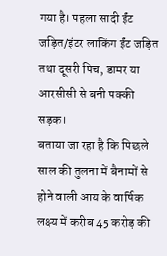गया है। पहला सादी ईंट जड़ित/इंटर लाकिंग ईंट जड़ित तथा दूसरी पिच, डामर या आरसीसी से बनी पक्की सड़क।
बताया जा रहा है कि पिछले साल की तुलना में बैनामों से होने वाली आय के वार्षिक लक्ष्य में करीब 45 करोड़ की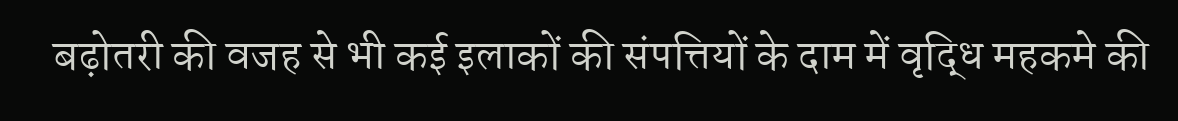बढ़ोतरी की वजह से भी कई इलाकों की संपत्तियों के दाम में वृद्धि महकमे की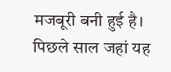मजबूरी बनी हुई है। पिछले साल जहां यह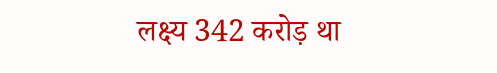लक्ष्य 342 करोड़ था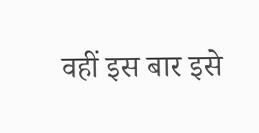वहीं इस बार इसे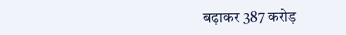बढ़ाकर 387 करोड़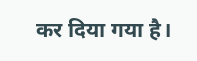कर दिया गया है।